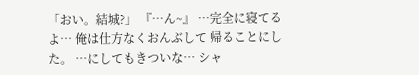「おい。結城?」 『…ん~』 …完全に寝てるよ… 俺は仕方なくおんぶして 帰ることにした。 …にしてもきついな… シャ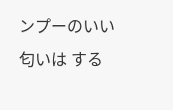ンプーのいい匂いは する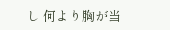し 何より胸が当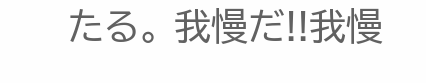たる。 我慢だ!!我慢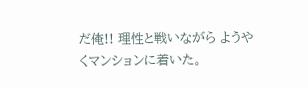だ俺!! 理性と戦いながら ようやくマンションに着いた。